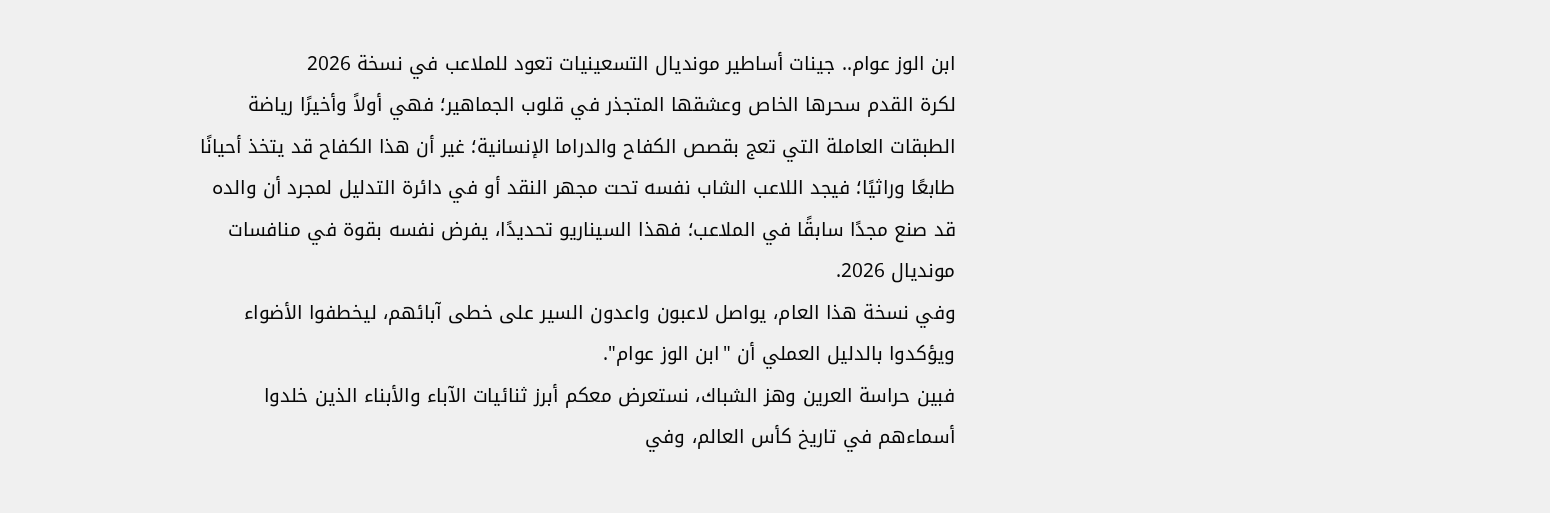ابن الوز عوام.. جينات أساطير مونديال التسعينيات تعود للملاعب في نسخة 2026
لكرة القدم سحرها الخاص وعشقها المتجذر في قلوب الجماهير؛ فهي أولاً وأخيرًا رياضة الطبقات العاملة التي تعج بقصص الكفاح والدراما الإنسانية؛ غير أن هذا الكفاح قد يتخذ أحيانًا طابعًا وراثيًا؛ فيجد اللاعب الشاب نفسه تحت مجهر النقد أو في دائرة التدليل لمجرد أن والده قد صنع مجدًا سابقًا في الملاعب؛ فهذا السيناريو تحديدًا، يفرض نفسه بقوة في منافسات مونديال 2026.
وفي نسخة هذا العام، يواصل لاعبون واعدون السير على خطى آبائهم، ليخطفوا الأضواء ويؤكدوا بالدليل العملي أن "ابن الوز عوام".
فبين حراسة العرين وهز الشباك، نستعرض معكم أبرز ثنائيات الآباء والأبناء الذين خلدوا أسماءهم في تاريخ كأس العالم، وفي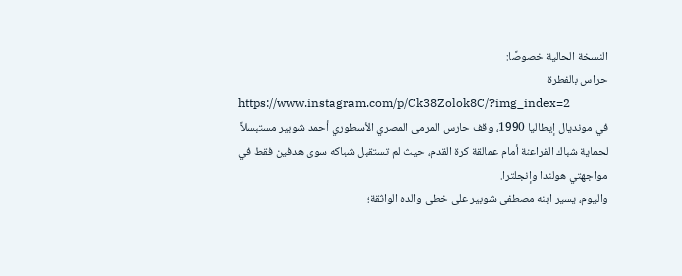النسخة الحالية خصوصًا:
حراس بالفطرة
https://www.instagram.com/p/Ck38Zolok8C/?img_index=2
في مونديال إيطاليا 1990، وقف حارس المرمى المصري الأسطوري أحمد شوبير مستبسلاً لحماية شباك الفراعنة أمام عمالقة كرة القدم، حيث لم تستقبل شباكه سوى هدفين فقط في مواجهتي هولندا وإنجلترا.
واليوم، يسير ابنه مصطفى شوبير على خطى والده الواثقة؛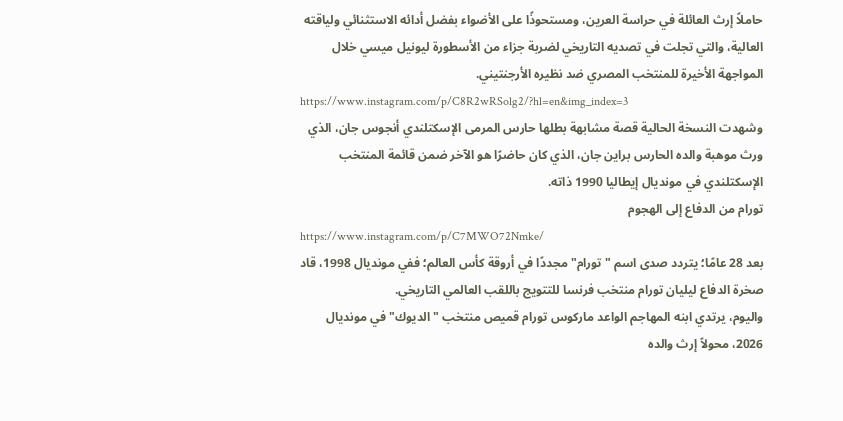حاملاً إرث العائلة في حراسة العرين، ومستحوذًا على الأضواء بفضل أدائه الاستثنائي ولياقته العالية، والتي تجلت في تصديه التاريخي لضربة جزاء من الأسطورة ليونيل ميسي خلال المواجهة الأخيرة للمنتخب المصري ضد نظيره الأرجنتيني.
https://www.instagram.com/p/C8R2wRSolg2/?hl=en&img_index=3
وشهدت النسخة الحالية قصة مشابهة بطلها حارس المرمى الإسكتلندي أنجوس جان، الذي ورث موهبة والده الحارس براين جان، الذي كان حاضرًا هو الآخر ضمن قائمة المنتخب الإسكتلندي في مونديال إيطاليا 1990 ذاته.
تورام من الدفاع إلى الهجوم
https://www.instagram.com/p/C7MWO72Nmke/
بعد 28 عامًا؛ يتردد صدى اسم "تورام" مجددًا في أروقة كأس العالم؛ ففي مونديال 1998، قاد صخرة الدفاع ليليان تورام منتخب فرنسا للتتويج باللقب العالمي التاريخي.
واليوم، يرتدي ابنه المهاجم الواعد ماركوس تورام قميص منتخب "الديوك" في مونديال 2026، محولاً إرث والده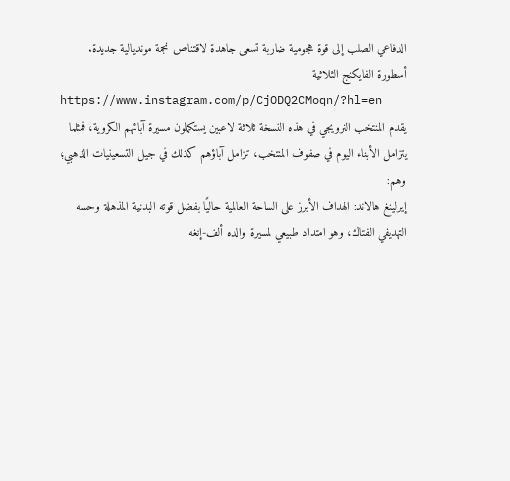الدفاعي الصلب إلى قوة هجومية ضاربة تسعى جاهدة لاقتناص نجمة مونديالية جديدة.
أسطورة الفايكنج الثلاثية
https://www.instagram.com/p/CjODQ2CMoqn/?hl=en
يقدم المنتخب النرويجي في هذه النسخة ثلاثة لاعبين يستكملون مسيرة آبائهم الكروية، فمثلما يتزامل الأبناء اليوم في صفوف المنتخب، تزامل آباؤهم كذلك في جيل التسعينيات الذهبي؛ وهم:
إيرلينغ هالاند: الهداف الأبرز على الساحة العالمية حاليًا بفضل قوته البدنية المذهلة وحسه التهديفي الفتاك، وهو امتداد طبيعي لمسيرة والده ألف-إنغه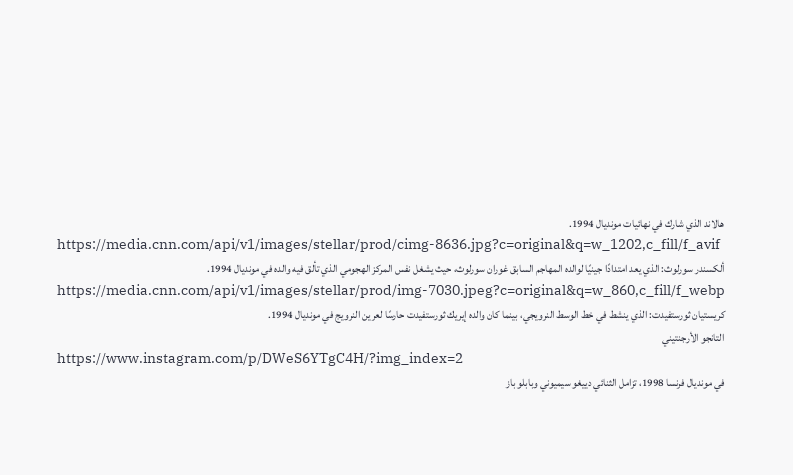هالاند الذي شارك في نهائيات مونديال 1994.
https://media.cnn.com/api/v1/images/stellar/prod/cimg-8636.jpg?c=original&q=w_1202,c_fill/f_avif
ألكسندر سورلوث: الذي يعد امتدادًا جينيًا لوالده المهاجم السابق غوران سورلوث، حيث يشغل نفس المركز الهجومي الذي تألق فيه والده في مونديال 1994.
https://media.cnn.com/api/v1/images/stellar/prod/img-7030.jpeg?c=original&q=w_860,c_fill/f_webp
كريستيان ثورستفيدت: الذي ينشط في خط الوسط النرويجي، بينما كان والده إيريك ثورستفيدت حارسًا لعرين النرويج في مونديال 1994.
التانجو الأرجنتيني
https://www.instagram.com/p/DWeS6YTgC4H/?img_index=2
في مونديال فرنسا 1998، تزامل الثنائي دييغو سيميوني وبابلو باز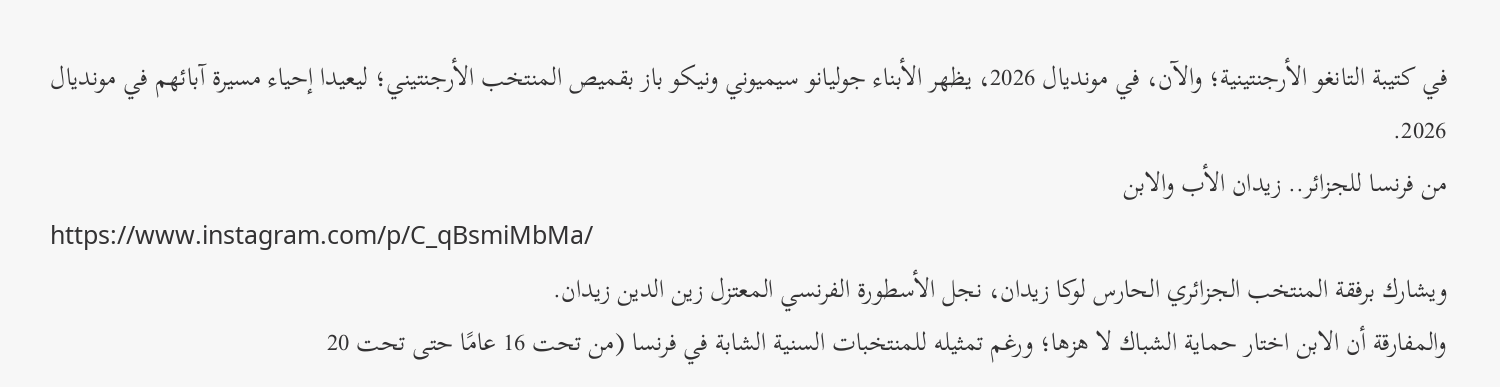في كتيبة التانغو الأرجنتينية؛ والآن، في مونديال 2026، يظهر الأبناء جوليانو سيميوني ونيكو باز بقميص المنتخب الأرجنتيني؛ ليعيدا إحياء مسيرة آبائهم في مونديال 2026.
من فرنسا للجزائر.. زيدان الأب والابن
https://www.instagram.com/p/C_qBsmiMbMa/
ويشارك برفقة المنتخب الجزائري الحارس لوكا زيدان، نجل الأسطورة الفرنسي المعتزل زين الدين زيدان.
والمفارقة أن الابن اختار حماية الشباك لا هزها؛ ورغم تمثيله للمنتخبات السنية الشابة في فرنسا (من تحت 16 عامًا حتى تحت 20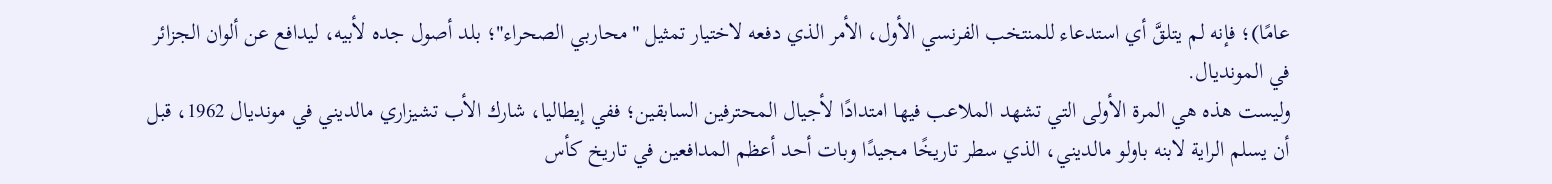عامًا)؛ فإنه لم يتلقَّ أي استدعاء للمنتخب الفرنسي الأول، الأمر الذي دفعه لاختيار تمثيل "محاربي الصحراء"؛ بلد أصول جده لأبيه، ليدافع عن ألوان الجزائر في المونديال.
وليست هذه هي المرة الأولى التي تشهد الملاعب فيها امتدادًا لأجيال المحترفين السابقين؛ ففي إيطاليا، شارك الأب تشيزاري مالديني في مونديال 1962، قبل أن يسلم الراية لابنه باولو مالديني، الذي سطر تاريخًا مجيدًا وبات أحد أعظم المدافعين في تاريخ كأس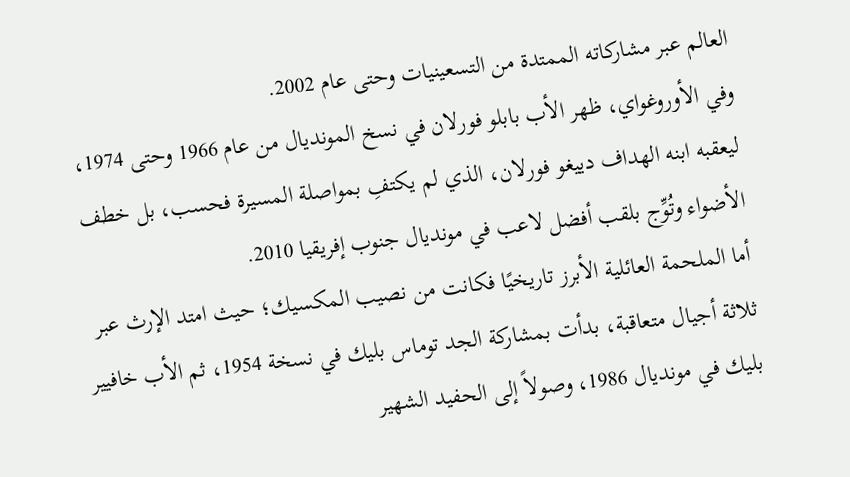العالم عبر مشاركاته الممتدة من التسعينيات وحتى عام 2002.
وفي الأوروغواي، ظهر الأب بابلو فورلان في نسخ المونديال من عام 1966 وحتى 1974، ليعقبه ابنه الهداف دييغو فورلان، الذي لم يكتفِ بمواصلة المسيرة فحسب، بل خطف الأضواء وتُوِّج بلقب أفضل لاعب في مونديال جنوب إفريقيا 2010.
أما الملحمة العائلية الأبرز تاريخيًا فكانت من نصيب المكسيك؛ حيث امتد الإرث عبر ثلاثة أجيال متعاقبة، بدأت بمشاركة الجد توماس بليك في نسخة 1954، ثم الأب خافيير بليك في مونديال 1986، وصولاً إلى الحفيد الشهير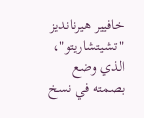خافيير هيرنانديز "تشيتشاريتو"، الذي وضع بصمته في نسخ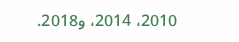2010، 2014، و2018.